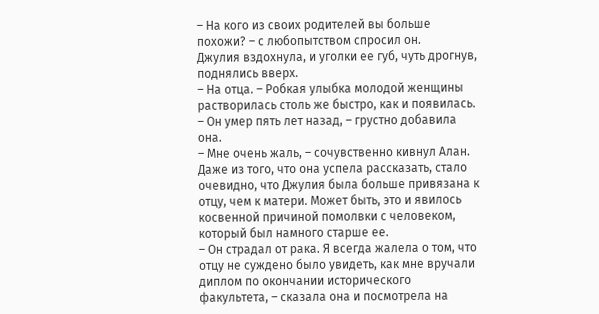– На кого из своих родителей вы больше похожи? – с любопытством спросил он.
Джулия вздохнула, и уголки ее губ, чуть дрогнув, поднялись вверх.
– На отца. – Робкая улыбка молодой женщины растворилась столь же быстро, как и появилась. – Он умер пять лет назад, – грустно добавила она.
– Мне очень жаль, – сочувственно кивнул Алан.
Даже из того, что она успела рассказать, стало очевидно, что Джулия была больше привязана к отцу, чем к матери. Может быть, это и явилось косвенной причиной помолвки с человеком, который был намного старше ее.
– Он страдал от рака. Я всегда жалела о том, что отцу не суждено было увидеть, как мне вручали диплом по окончании исторического факультета, – сказала она и посмотрела на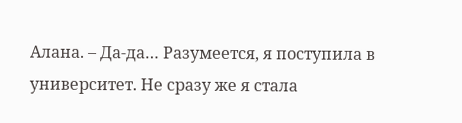Алана. – Да-да… Разумеется, я поступила в университет. Не сразу же я стала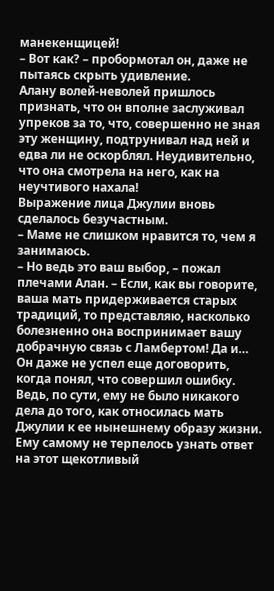манекенщицей!
– Вот как? – пробормотал он, даже не пытаясь скрыть удивление.
Алану волей-неволей пришлось признать, что он вполне заслуживал упреков за то, что, совершенно не зная эту женщину, подтрунивал над ней и едва ли не оскорблял. Неудивительно, что она смотрела на него, как на неучтивого нахала!
Выражение лица Джулии вновь сделалось безучастным.
– Маме не слишком нравится то, чем я занимаюсь.
– Но ведь это ваш выбор, – пожал плечами Алан. – Если, как вы говорите, ваша мать придерживается старых традиций, то представляю, насколько болезненно она воспринимает вашу добрачную связь с Ламбертом! Да и…
Он даже не успел еще договорить, когда понял, что совершил ошибку. Ведь, по сути, ему не было никакого дела до того, как относилась мать Джулии к ее нынешнему образу жизни. Ему самому не терпелось узнать ответ на этот щекотливый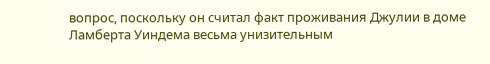вопрос, поскольку он считал факт проживания Джулии в доме Ламберта Уиндема весьма унизительным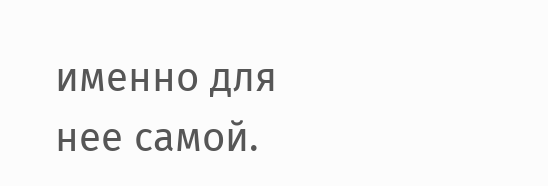именно для нее самой.